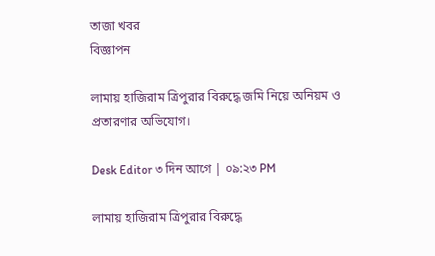তাজা খবর
বিজ্ঞাপন

লামায় হাজিরাম ত্রিপুরার বিরুদ্ধে জমি নিয়ে অনিয়ম ও প্রতারণার অভিযোগ।

Desk Editor ৩ দিন আগে | ০৯:২৩ PM

লামায় হাজিরাম ত্রিপুরার বিরুদ্ধে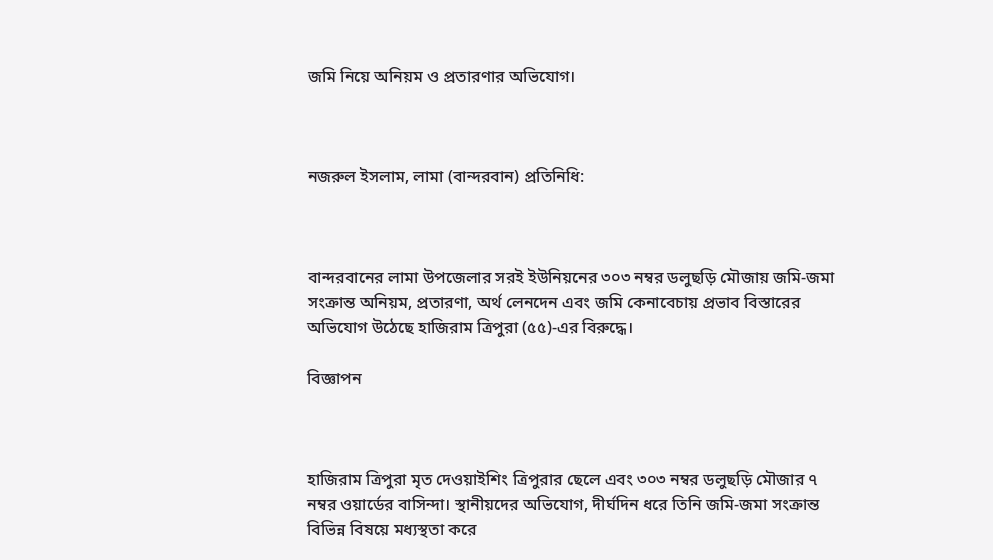জমি নিয়ে অনিয়ম ও প্রতারণার অভিযোগ।



নজরুল ইসলাম, লামা (বান্দরবান) প্রতিনিধি:



বান্দরবানের লামা উপজেলার সরই ইউনিয়নের ৩০৩ নম্বর ডলুছড়ি মৌজায় জমি-জমা সংক্রান্ত অনিয়ম, প্রতারণা, অর্থ লেনদেন এবং জমি কেনাবেচায় প্রভাব বিস্তারের অভিযোগ উঠেছে হাজিরাম ত্রিপুরা (৫৫)-এর বিরুদ্ধে।

বিজ্ঞাপন



হাজিরাম ত্রিপুরা মৃত দেওয়াইশিং ত্রিপুরার ছেলে এবং ৩০৩ নম্বর ডলুছড়ি মৌজার ৭ নম্বর ওয়ার্ডের বাসিন্দা। স্থানীয়দের অভিযোগ, দীর্ঘদিন ধরে তিনি জমি-জমা সংক্রান্ত বিভিন্ন বিষয়ে মধ্যস্থতা করে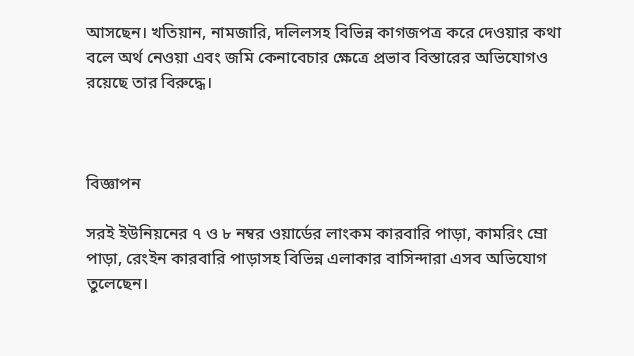আসছেন। খতিয়ান, নামজারি, দলিলসহ বিভিন্ন কাগজপত্র করে দেওয়ার কথা বলে অর্থ নেওয়া এবং জমি কেনাবেচার ক্ষেত্রে প্রভাব বিস্তারের অভিযোগও রয়েছে তার বিরুদ্ধে।



বিজ্ঞাপন

সরই ইউনিয়নের ৭ ও ৮ নম্বর ওয়ার্ডের লাংকম কারবারি পাড়া, কামরিং ম্রো পাড়া, রেংইন কারবারি পাড়াসহ বিভিন্ন এলাকার বাসিন্দারা এসব অভিযোগ তুলেছেন।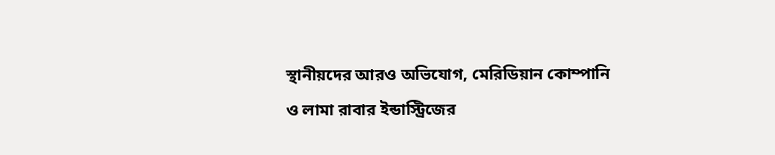স্থানীয়দের আরও অভিযোগ, মেরিডিয়ান কোম্পানি ও লামা রাবার ইন্ডাস্ট্রিজের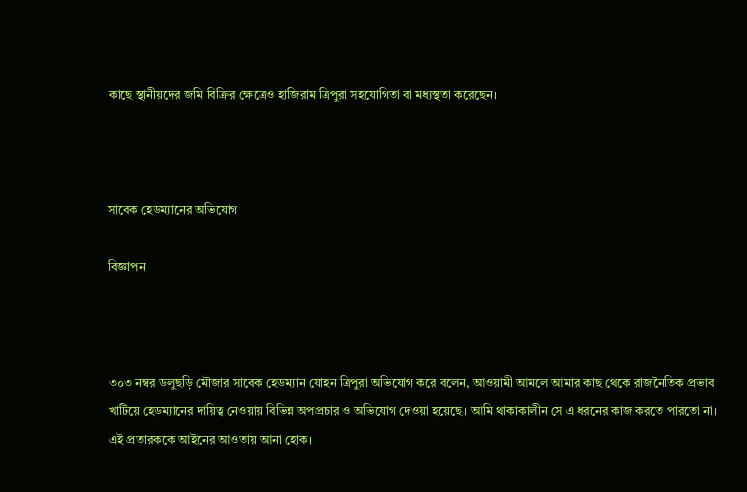কাছে স্থানীয়দের জমি বিক্রির ক্ষেত্রেও হাজিরাম ত্রিপুরা সহযোগিতা বা মধ্যস্থতা করেছেন।



সাবেক হেডম্যানের অভিযোগ

বিজ্ঞাপন



৩০৩ নম্বর ডলুছড়ি মৌজার সাবেক হেডম্যান যোহন ত্রিপুরা অভিযোগ করে বলেন, আওয়ামী আমলে আমার কাছ থেকে রাজনৈতিক প্রভাব খাটিয়ে হেডম্যানের দায়িত্ব নেওয়ায় বিভিন্ন অপপ্রচার ও অভিযোগ দেওয়া হয়েছে। আমি থাকাকালীন সে এ ধরনের কাজ করতে পারতো না। এই প্রতারককে আইনের আওতায় আনা হোক।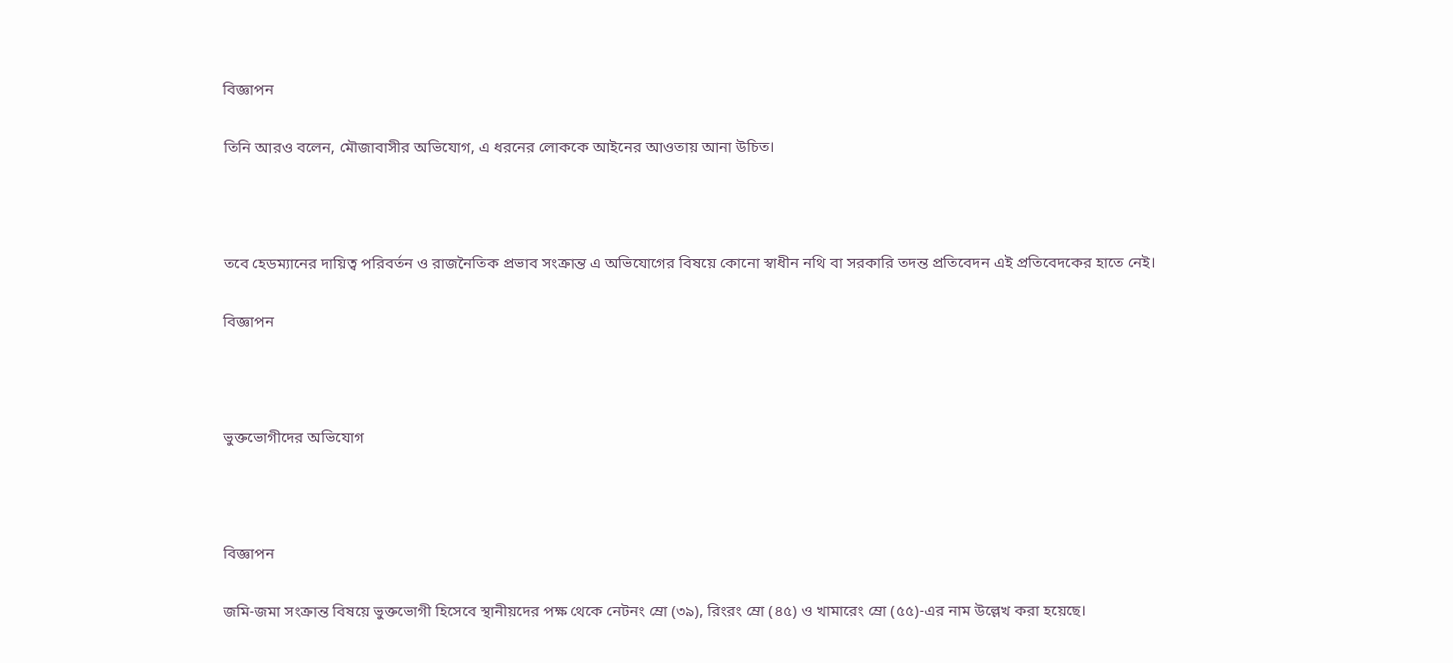বিজ্ঞাপন

তিনি আরও বলেন, মৌজাবাসীর অভিযোগ, এ ধরনের লোককে আইনের আওতায় আনা উচিত।



তবে হেডম্যানের দায়িত্ব পরিবর্তন ও রাজনৈতিক প্রভাব সংক্রান্ত এ অভিযোগের বিষয়ে কোনো স্বাধীন নথি বা সরকারি তদন্ত প্রতিবেদন এই প্রতিবেদকের হাতে নেই।

বিজ্ঞাপন



ভুক্তভোগীদের অভিযোগ



বিজ্ঞাপন

জমি-জমা সংক্রান্ত বিষয়ে ভুক্তভোগী হিসেবে স্থানীয়দের পক্ষ থেকে নেটনং ম্রো (৩৯), রিংরং ম্রো (৪৫) ও খামারেং ম্রো (৫৫)-এর নাম উল্লেখ করা হয়েছে।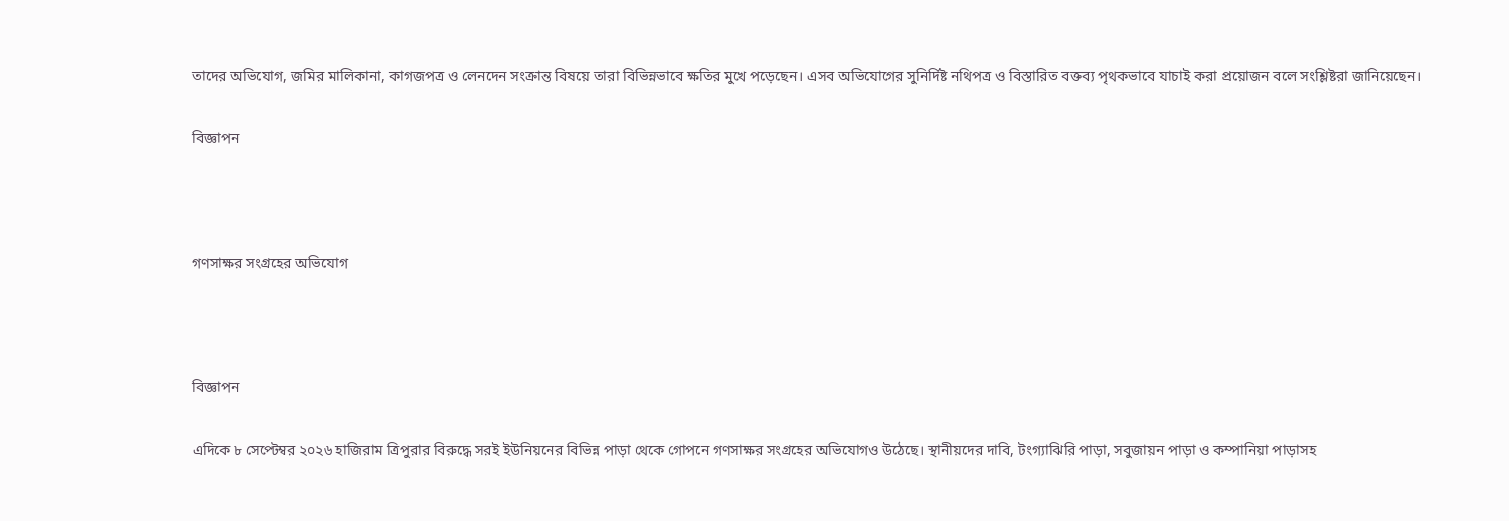তাদের অভিযোগ, জমির মালিকানা, কাগজপত্র ও লেনদেন সংক্রান্ত বিষয়ে তারা বিভিন্নভাবে ক্ষতির মুখে পড়েছেন। এসব অভিযোগের সুনির্দিষ্ট নথিপত্র ও বিস্তারিত বক্তব্য পৃথকভাবে যাচাই করা প্রয়োজন বলে সংশ্লিষ্টরা জানিয়েছেন।

বিজ্ঞাপন



গণসাক্ষর সংগ্রহের অভিযোগ



বিজ্ঞাপন

এদিকে ৮ সেপ্টেম্বর ২০২৬ হাজিরাম ত্রিপুরার বিরুদ্ধে সরই ইউনিয়নের বিভিন্ন পাড়া থেকে গোপনে গণসাক্ষর সংগ্রহের অভিযোগও উঠেছে। স্থানীয়দের দাবি, টংগ্যাঝিরি পাড়া, সবুজায়ন পাড়া ও কম্পানিয়া পাড়াসহ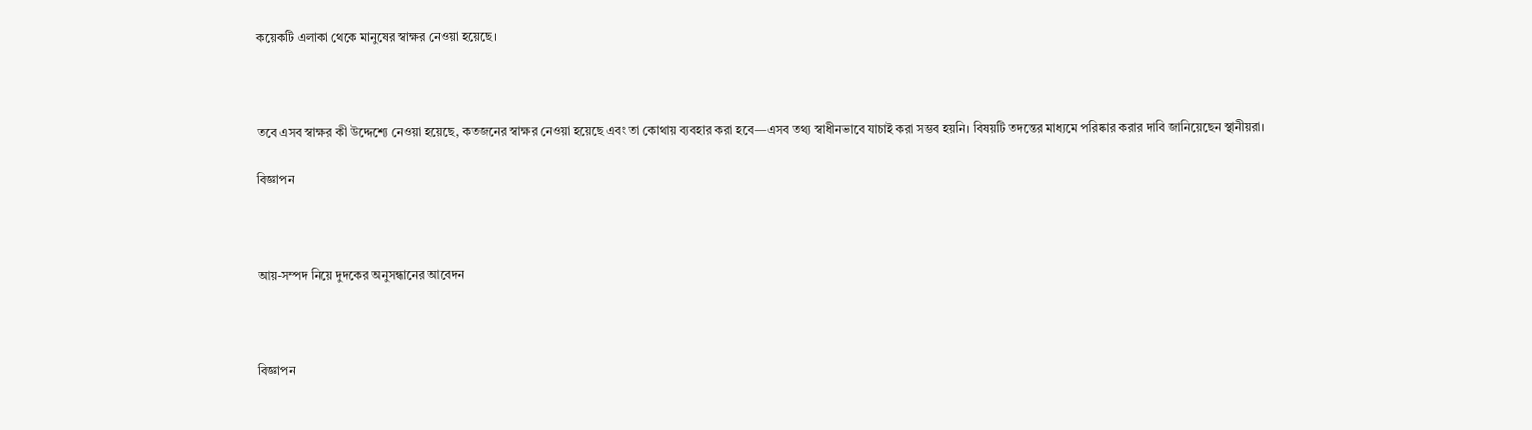কয়েকটি এলাকা থেকে মানুষের স্বাক্ষর নেওয়া হয়েছে।



তবে এসব স্বাক্ষর কী উদ্দেশ্যে নেওয়া হয়েছে, কতজনের স্বাক্ষর নেওয়া হয়েছে এবং তা কোথায় ব্যবহার করা হবে—এসব তথ্য স্বাধীনভাবে যাচাই করা সম্ভব হয়নি। বিষয়টি তদন্তের মাধ্যমে পরিষ্কার করার দাবি জানিয়েছেন স্থানীয়রা।

বিজ্ঞাপন



আয়-সম্পদ নিয়ে দুদকের অনুসন্ধানের আবেদন



বিজ্ঞাপন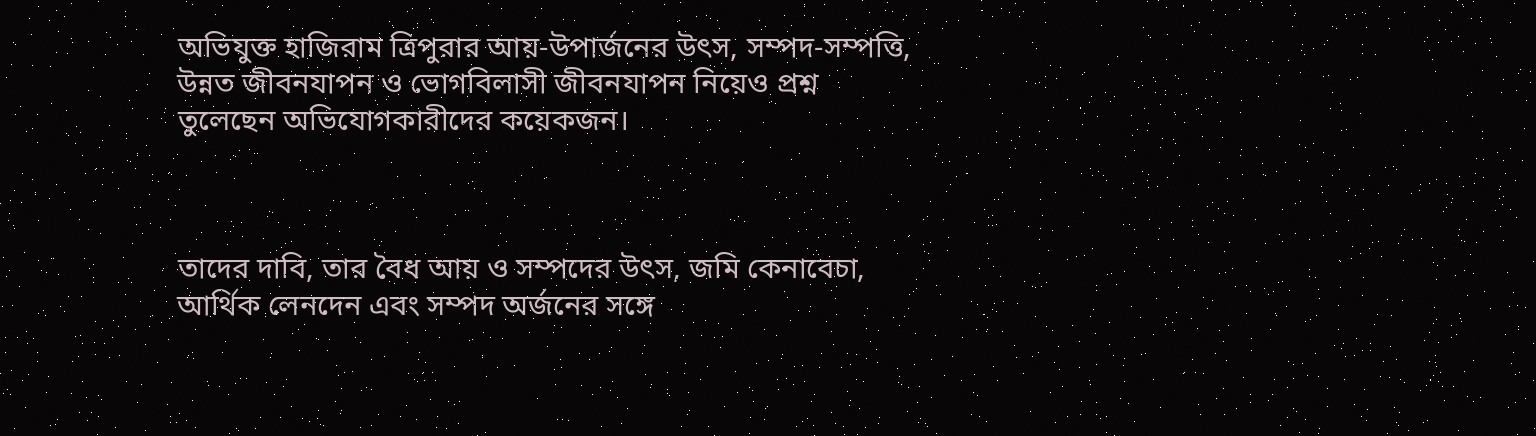অভিযুক্ত হাজিরাম ত্রিপুরার আয়-উপার্জনের উৎস, সম্পদ-সম্পত্তি, উন্নত জীবনযাপন ও ভোগবিলাসী জীবনযাপন নিয়েও প্রশ্ন তুলেছেন অভিযোগকারীদের কয়েকজন।



তাদের দাবি, তার বৈধ আয় ও সম্পদের উৎস, জমি কেনাবেচা, আর্থিক লেনদেন এবং সম্পদ অর্জনের সঙ্গে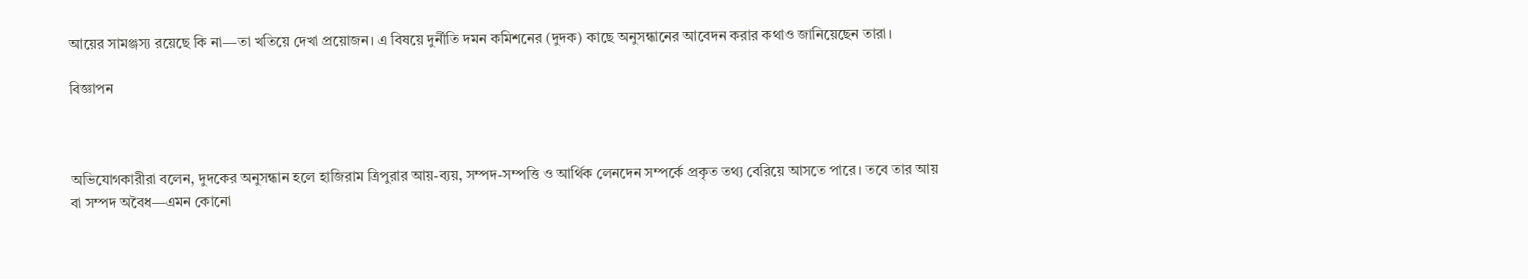আয়ের সামঞ্জস্য রয়েছে কি না—তা খতিয়ে দেখা প্রয়োজন। এ বিষয়ে দুর্নীতি দমন কমিশনের (দুদক) কাছে অনুসন্ধানের আবেদন করার কথাও জানিয়েছেন তারা।

বিজ্ঞাপন



অভিযোগকারীরা বলেন, দুদকের অনুসন্ধান হলে হাজিরাম ত্রিপুরার আয়-ব্যয়, সম্পদ-সম্পত্তি ও আর্থিক লেনদেন সম্পর্কে প্রকৃত তথ্য বেরিয়ে আসতে পারে। তবে তার আয় বা সম্পদ অবৈধ—এমন কোনো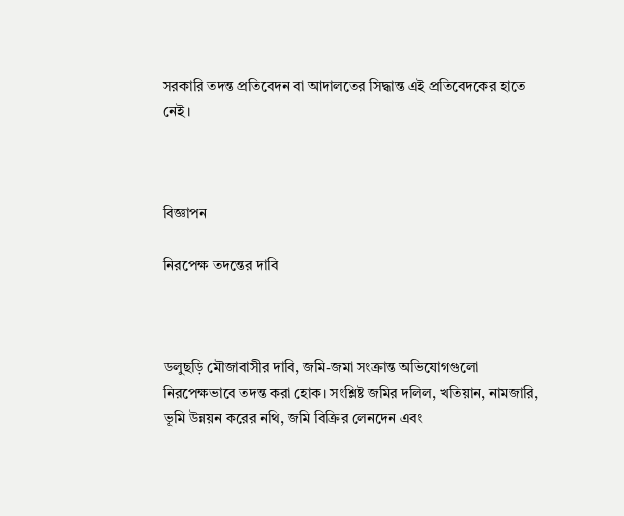সরকারি তদন্ত প্রতিবেদন বা আদালতের সিদ্ধান্ত এই প্রতিবেদকের হাতে নেই।



বিজ্ঞাপন

নিরপেক্ষ তদন্তের দাবি



ডলুছড়ি মৌজাবাসীর দাবি, জমি-জমা সংক্রান্ত অভিযোগগুলো নিরপেক্ষভাবে তদন্ত করা হোক। সংশ্লিষ্ট জমির দলিল, খতিয়ান, নামজারি, ভূমি উন্নয়ন করের নথি, জমি বিক্রির লেনদেন এবং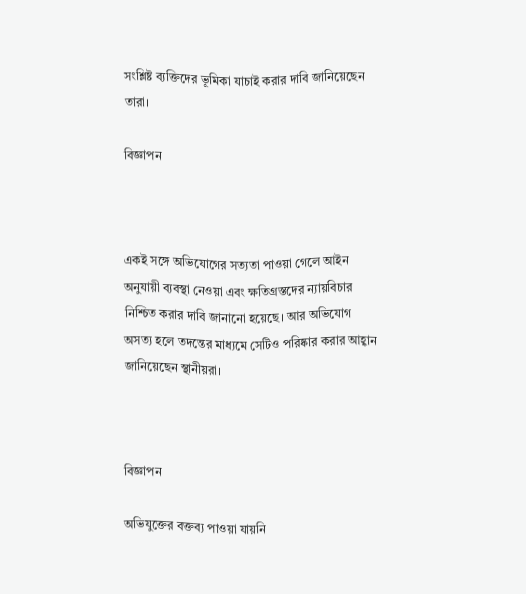সংশ্লিষ্ট ব্যক্তিদের ভূমিকা যাচাই করার দাবি জানিয়েছেন তারা।

বিজ্ঞাপন



একই সঙ্গে অভিযোগের সত্যতা পাওয়া গেলে আইন অনুযায়ী ব্যবস্থা নেওয়া এবং ক্ষতিগ্রস্তদের ন্যায়বিচার নিশ্চিত করার দাবি জানানো হয়েছে। আর অভিযোগ অসত্য হলে তদন্তের মাধ্যমে সেটিও পরিষ্কার করার আহ্বান জানিয়েছেন স্থানীয়রা।



বিজ্ঞাপন

অভিযুক্তের বক্তব্য পাওয়া যায়নি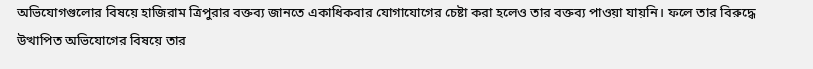অভিযোগগুলোর বিষয়ে হাজিরাম ত্রিপুরার বক্তব্য জানতে একাধিকবার যোগাযোগের চেষ্টা করা হলেও তার বক্তব্য পাওয়া যায়নি। ফলে তার বিরুদ্ধে উত্থাপিত অভিযোগের বিষয়ে তার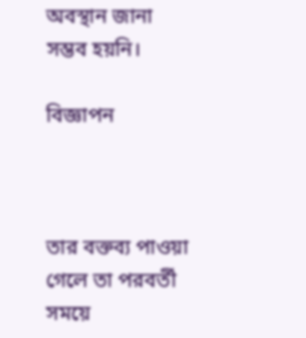অবস্থান জানা সম্ভব হয়নি।

বিজ্ঞাপন



তার বক্তব্য পাওয়া গেলে তা পরবর্তী সময়ে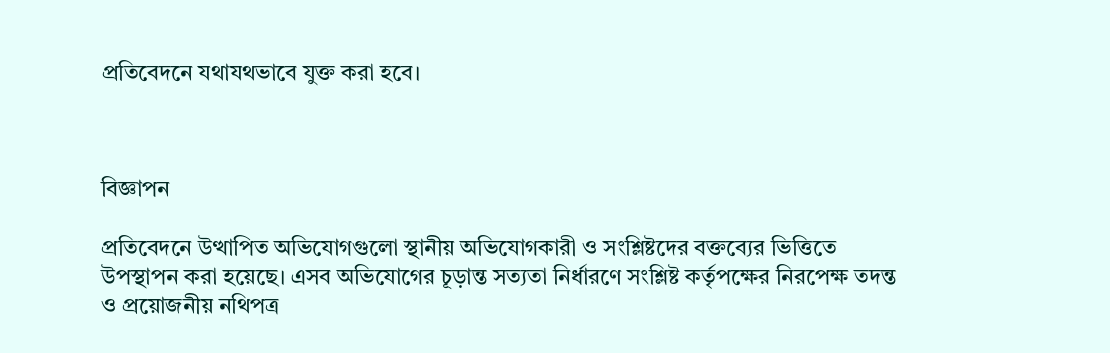প্রতিবেদনে যথাযথভাবে যুক্ত করা হবে।



বিজ্ঞাপন

প্রতিবেদনে উত্থাপিত অভিযোগগুলো স্থানীয় অভিযোগকারী ও সংশ্লিষ্টদের বক্তব্যের ভিত্তিতে উপস্থাপন করা হয়েছে। এসব অভিযোগের চূড়ান্ত সত্যতা নির্ধারণে সংশ্লিষ্ট কর্তৃপক্ষের নিরপেক্ষ তদন্ত ও প্রয়োজনীয় নথিপত্র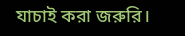যাচাই করা জরুরি।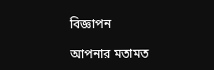বিজ্ঞাপন

আপনার মতামত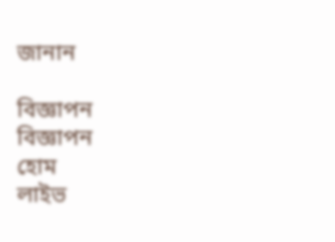জানান

বিজ্ঞাপন
বিজ্ঞাপন
হোম
লাইভ